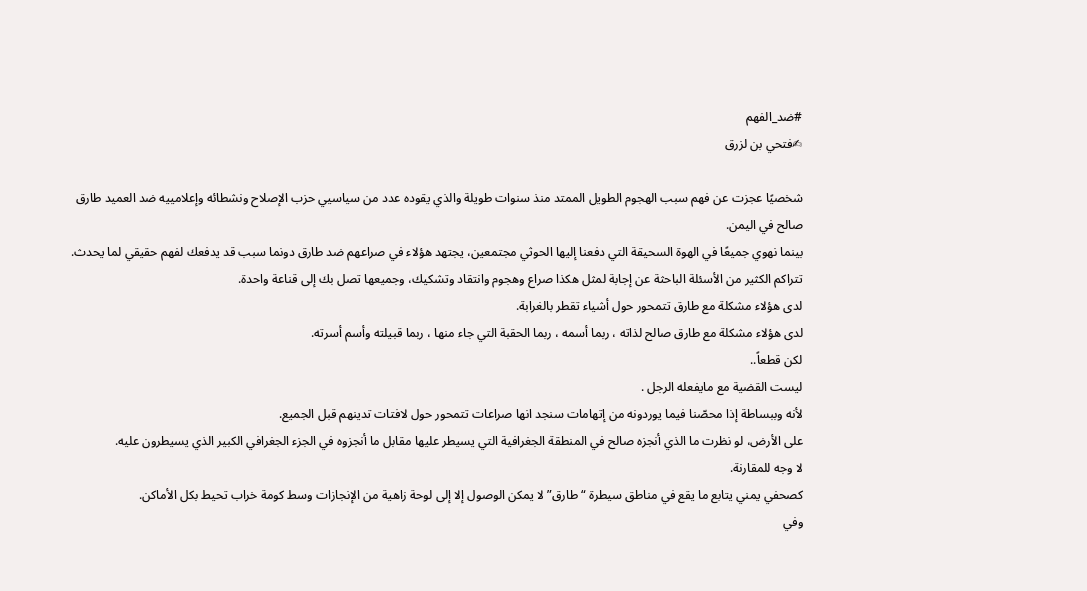#ضد_الفهم
✍فتحي بن لزرق

شخصيًا عجزت عن فهم سبب الهجوم الطويل الممتد منذ سنوات طويلة والذي يقوده عدد من سياسيي حزب الإصلاح ونشطائه وإعلامييه ضد العميد طارق صالح في اليمن.
بينما نهوي جميعًا في الهوة السحيقة التي دفعنا إليها الحوثي مجتمعين، يجتهد هؤلاء في صراعهم ضد طارق دونما سبب قد يدفعك لفهم حقيقي لما يحدث.
تتراكم الكثير من الأسئلة الباحثة عن إجابة لمثل هكذا صراع وهجوم وانتقاد وتشكيك، وجميعها تصل بك إلى قناعة واحدة.
لدى هؤلاء مشكلة مع طارق تتمحور حول أشياء تقطر بالغرابة.
لدى هؤلاء مشكلة مع طارق صالح لذاته ، ربما أسمه ، ربما الحقبة التي جاء منها ، ربما قبيلته وأسم أسرته.
لكن قطعاً..
ليست القضية مع مايفعله الرجل .
لأنه وببساطة إذا محصّنا فيما يوردونه من إتهامات سنجد انها صراعات تتمحور حول لافتات تدينهم قبل الجميع.
على الأرض، لو نظرت ما الذي أنجزه صالح في المنطقة الجغرافية التي يسيطر عليها مقابل ما أنجزوه في الجزء الجغرافي الكبير الذي يسيطرون عليه.
لا وجه للمقارنة.
كصحفي يمني يتابع ما يقع في مناطق سيطرة “طارق” لا يمكن الوصول إلا إلى لوحة زاهية من الإنجازات وسط كومة خراب تحيط بكل الأماكن.
وفي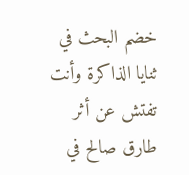خضم البحث في ثنايا الذاكرة وأنت تفتش عن أثر طارق صالح في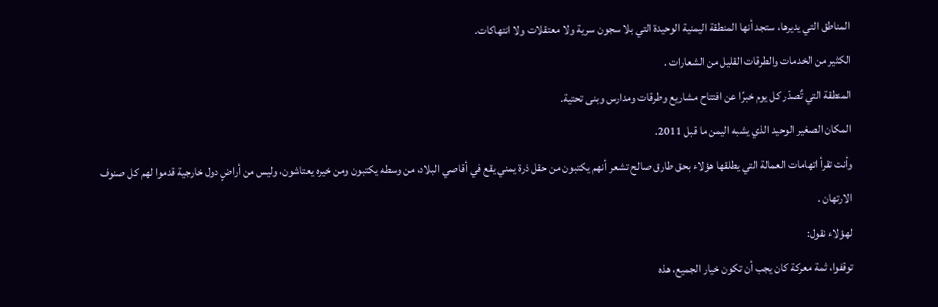المناطق التي يديرها، ستجد أنها المنطقة اليمنية الوحيدة التي بلا سجون سرية ولا معتقلات ولا انتهاكات.
الكثير من الخدمات والطرقات القليل من الشعارات .
المنطقة التي تٌصدّر كل يوم خبرًا عن افتتاح مشاريع وطرقات ومدارس وبنى تحتية.
المكان الصغير الوحيد الذي يشبه اليمن ما قبل 2011.
وأنت تقرأ اتهامات العمالة التي يطلقها هؤلاء بحق طارق صالح تشعر أنهم يكتبون من حقل ذرة يمني يقع في أقاصي البلاد، من وسطه يكتبون ومن خيره يعتاشون، وليس من أراضٍ دول خارجية قدموا لهم كل صنوف الارتهان .
لهؤلاء نقول:
توقفوا، ثمة معركة كان يجب أن تكون خيار الجميع، هذه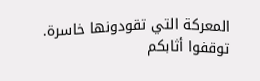المعركة التي تقودونها خاسرة.
توقفوا أثابكم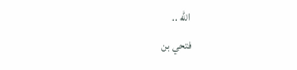الله ..
فتحي بن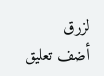لزرق
أضف تعليق